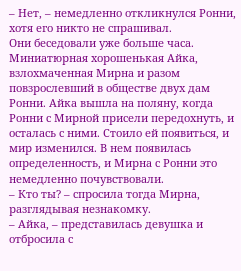– Нет, – немедленно откликнулся Ронни, хотя его никто не спрашивал.
Они беседовали уже больше часа. Миниатюрная хорошенькая Айка, взлохмаченная Мирна и разом повзрослевший в обществе двух дам Ронни. Айка вышла на поляну, когда Ронни с Мирной присели передохнуть, и осталась с ними. Стоило ей появиться, и мир изменился. В нем появилась определенность, и Мирна с Ронни это немедленно почувствовали.
– Кто ты? – спросила тогда Мирна, разглядывая незнакомку.
– Айка, – представилась девушка и отбросила с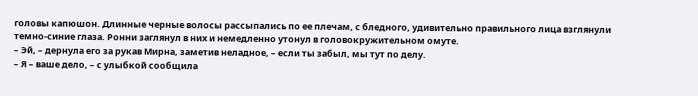головы капюшон. Длинные черные волосы рассыпались по ее плечам, с бледного, удивительно правильного лица взглянули темно-синие глаза. Ронни заглянул в них и немедленно утонул в головокружительном омуте.
– Эй, – дернула его за рукав Мирна, заметив неладное, – если ты забыл, мы тут по делу.
– Я – ваше дело, – с улыбкой сообщила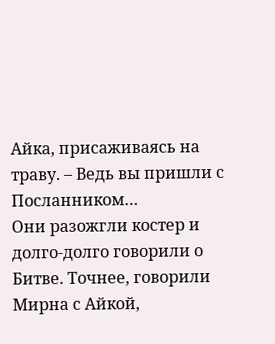Айка, присаживаясь на траву. – Ведь вы пришли с Посланником…
Они разожгли костер и долго-долго говорили о Битве. Точнее, говорили Мирна с Айкой,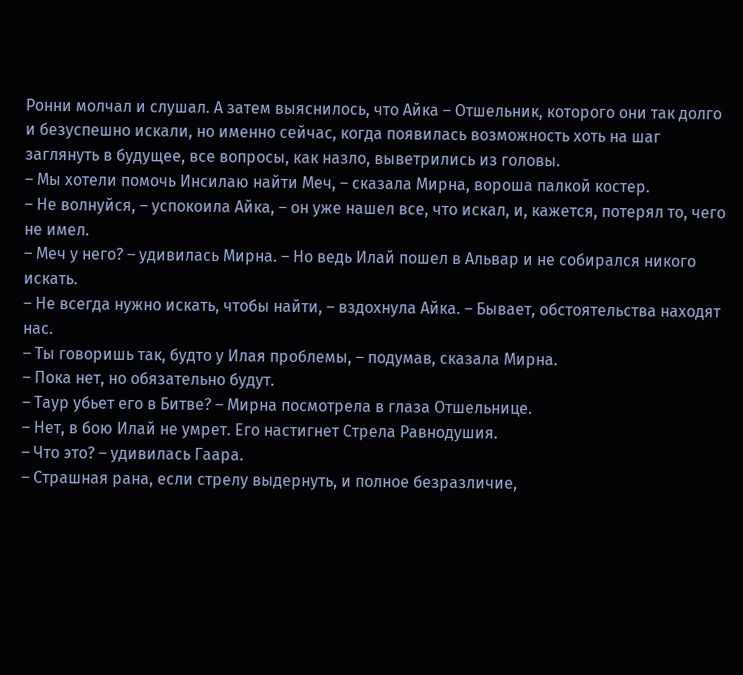Ронни молчал и слушал. А затем выяснилось, что Айка – Отшельник, которого они так долго и безуспешно искали, но именно сейчас, когда появилась возможность хоть на шаг заглянуть в будущее, все вопросы, как назло, выветрились из головы.
– Мы хотели помочь Инсилаю найти Меч, – сказала Мирна, вороша палкой костер.
– Не волнуйся, – успокоила Айка, – он уже нашел все, что искал, и, кажется, потерял то, чего не имел.
– Меч у него? – удивилась Мирна. – Но ведь Илай пошел в Альвар и не собирался никого искать.
– Не всегда нужно искать, чтобы найти, – вздохнула Айка. – Бывает, обстоятельства находят нас.
– Ты говоришь так, будто у Илая проблемы, – подумав, сказала Мирна.
– Пока нет, но обязательно будут.
– Таур убьет его в Битве? – Мирна посмотрела в глаза Отшельнице.
– Нет, в бою Илай не умрет. Его настигнет Стрела Равнодушия.
– Что это? – удивилась Гаара.
– Страшная рана, если стрелу выдернуть, и полное безразличие,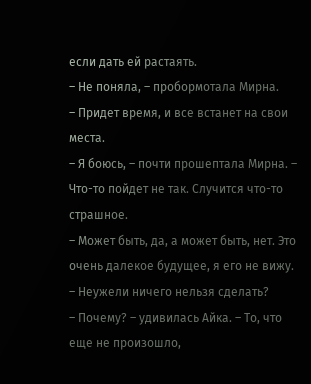если дать ей растаять.
– Не поняла, – пробормотала Мирна.
– Придет время, и все встанет на свои места.
– Я боюсь, – почти прошептала Мирна. – Что-то пойдет не так. Случится что-то страшное.
– Может быть, да, а может быть, нет. Это очень далекое будущее, я его не вижу.
– Неужели ничего нельзя сделать?
– Почему? – удивилась Айка. – То, что еще не произошло,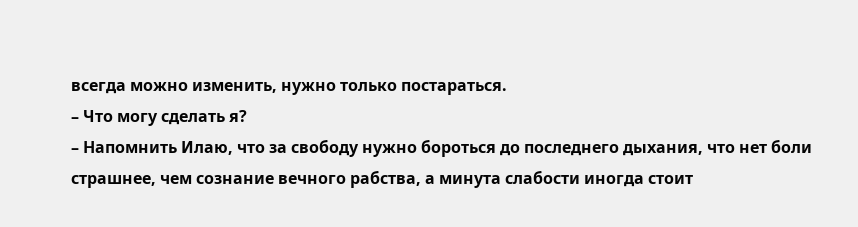всегда можно изменить, нужно только постараться.
– Что могу сделать я?
– Напомнить Илаю, что за свободу нужно бороться до последнего дыхания, что нет боли страшнее, чем сознание вечного рабства, а минута слабости иногда стоит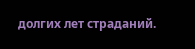долгих лет страданий.